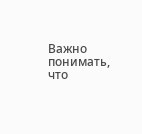Важно понимать, что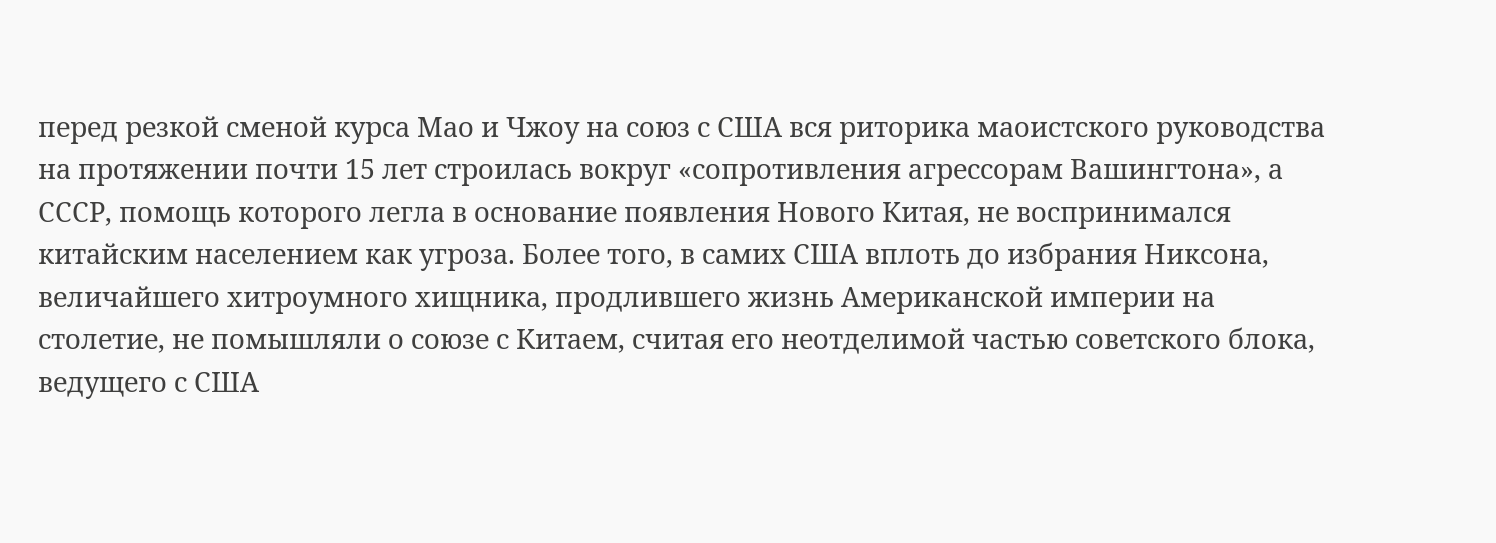перед резкой сменой курса Мао и Чжоу на союз с США вся риторика маоистского руководства на протяжении почти 15 лет строилась вокруг «сопротивления агрессорам Вашингтона», а СССР, помощь которого легла в основание появления Нового Китая, не воспринимался китайским населением как угроза. Более того, в самих США вплоть до избрания Никсона, величайшего хитроумного хищника, продлившего жизнь Американской империи на столетие, не помышляли о союзе с Китаем, считая его неотделимой частью советского блока, ведущего с США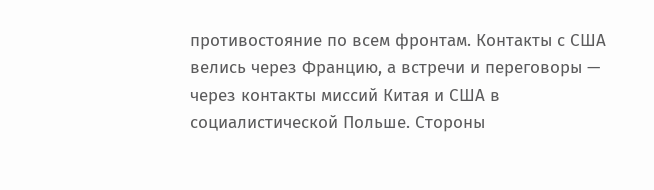противостояние по всем фронтам. Контакты с США велись через Францию, а встречи и переговоры — через контакты миссий Китая и США в социалистической Польше. Стороны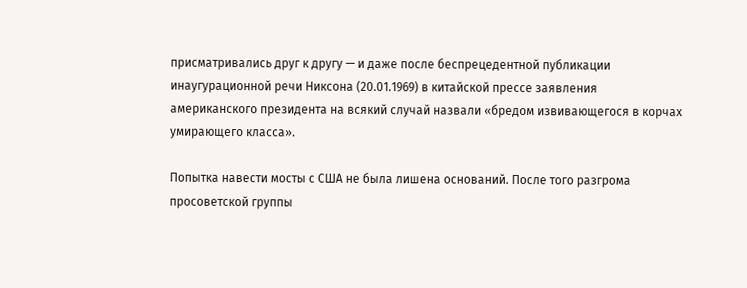присматривались друг к другу — и даже после беспрецедентной публикации инаугурационной речи Никсона (20.01.1969) в китайской прессе заявления американского президента на всякий случай назвали «бредом извивающегося в корчах умирающего класса».

Попытка навести мосты с США не была лишена оснований. После того разгрома просоветской группы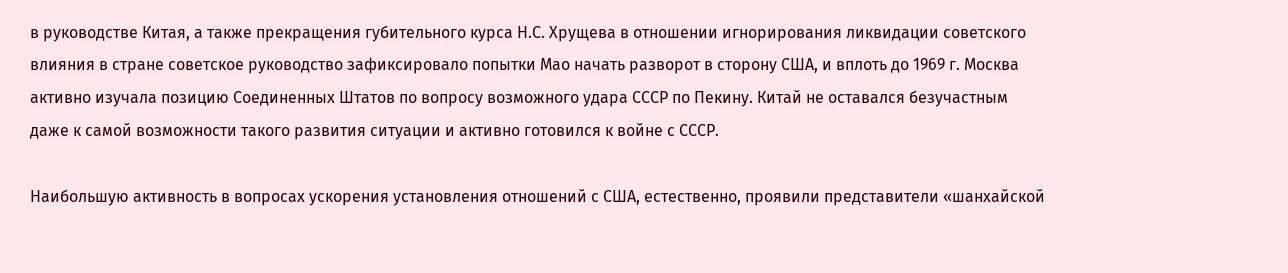в руководстве Китая, а также прекращения губительного курса Н.С. Хрущева в отношении игнорирования ликвидации советского влияния в стране советское руководство зафиксировало попытки Мао начать разворот в сторону США, и вплоть до 1969 г. Москва активно изучала позицию Соединенных Штатов по вопросу возможного удара СССР по Пекину. Китай не оставался безучастным даже к самой возможности такого развития ситуации и активно готовился к войне с СССР.

Наибольшую активность в вопросах ускорения установления отношений с США, естественно, проявили представители «шанхайской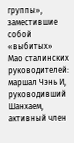группы», заместившие собой «выбитых» Мао сталинских руководителей: маршал Чэнь И, руководивший Шанхаем, активный член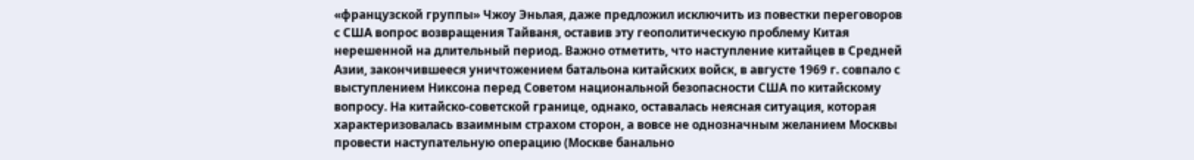«французской группы» Чжоу Эньлая, даже предложил исключить из повестки переговоров с США вопрос возвращения Тайваня, оставив эту геополитическую проблему Китая нерешенной на длительный период. Важно отметить, что наступление китайцев в Средней Азии, закончившееся уничтожением батальона китайских войск, в августе 1969 г. совпало с выступлением Никсона перед Советом национальной безопасности США по китайскому вопросу. На китайско-советской границе, однако, оставалась неясная ситуация, которая характеризовалась взаимным страхом сторон, а вовсе не однозначным желанием Москвы провести наступательную операцию (Москве банально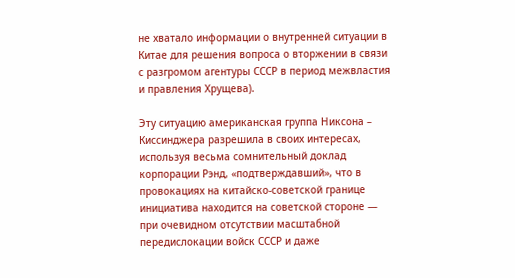не хватало информации о внутренней ситуации в Китае для решения вопроса о вторжении в связи с разгромом агентуры СССР в период межвластия и правления Хрущева).

Эту ситуацию американская группа Никсона – Киссинджера разрешила в своих интересах, используя весьма сомнительный доклад корпорации Рэнд, «подтверждавший», что в провокациях на китайско-советской границе инициатива находится на советской стороне — при очевидном отсутствии масштабной передислокации войск СССР и даже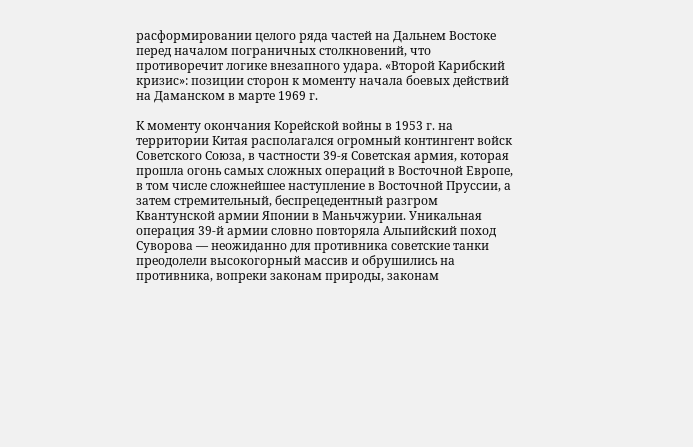расформировании целого ряда частей на Дальнем Востоке перед началом пограничных столкновений, что противоречит логике внезапного удара. «Второй Карибский кризис»: позиции сторон к моменту начала боевых действий на Даманском в марте 1969 г.

К моменту окончания Корейской войны в 1953 г. на территории Китая располагался огромный контингент войск Советского Союза, в частности 39-я Советская армия, которая прошла огонь самых сложных операций в Восточной Европе, в том числе сложнейшее наступление в Восточной Пруссии, а затем стремительный, беспрецедентный разгром Квантунской армии Японии в Маньчжурии. Уникальная операция 39-й армии словно повторяла Альпийский поход Суворова — неожиданно для противника советские танки преодолели высокогорный массив и обрушились на противника, вопреки законам природы, законам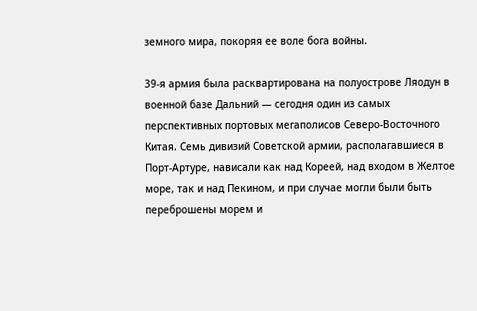земного мира, покоряя ее воле бога войны.

39-я армия была расквартирована на полуострове Ляодун в военной базе Дальний — сегодня один из самых перспективных портовых мегаполисов Северо-Восточного Китая. Семь дивизий Советской армии, располагавшиеся в Порт-Артуре, нависали как над Кореей, над входом в Желтое море, так и над Пекином, и при случае могли были быть переброшены морем и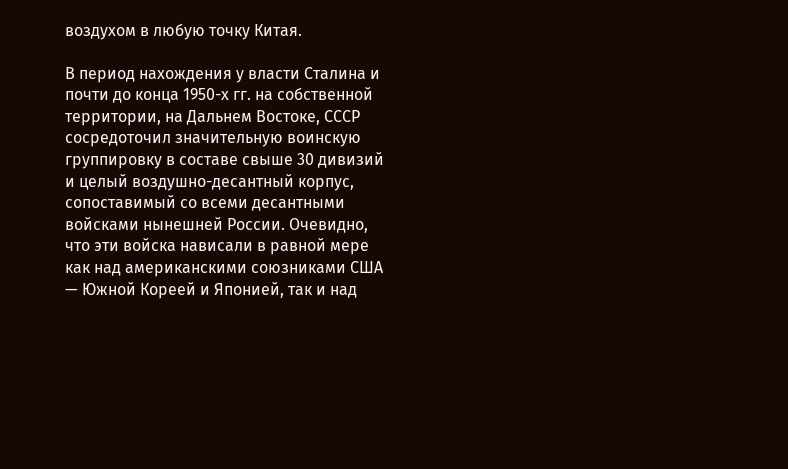воздухом в любую точку Китая.

В период нахождения у власти Сталина и почти до конца 1950-х гг. на собственной территории, на Дальнем Востоке, СССР сосредоточил значительную воинскую группировку в составе свыше 30 дивизий и целый воздушно-десантный корпус, сопоставимый со всеми десантными войсками нынешней России. Очевидно, что эти войска нависали в равной мере как над американскими союзниками США — Южной Кореей и Японией, так и над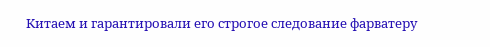Китаем и гарантировали его строгое следование фарватеру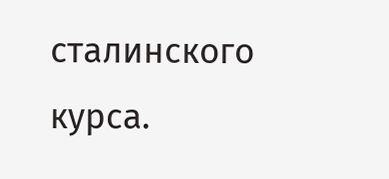сталинского курса.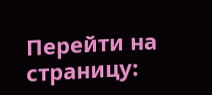Перейти на страницу: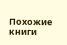Похожие книги